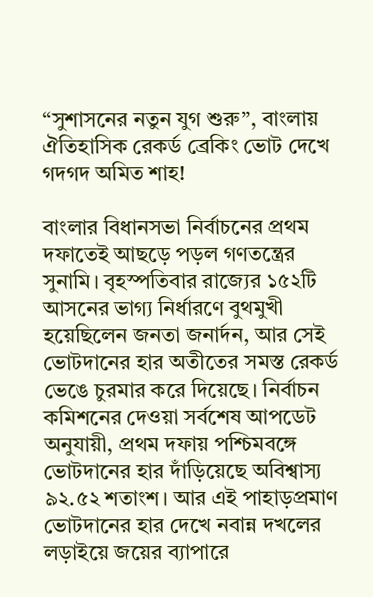“সুশাসনের নতুন যুগ শুরু”, বাংলায় ঐতিহাসিক রেকর্ড ব্রেকিং ভোট দেখে গদগদ অমিত শাহ!

বাংলার বিধানসভা নির্বাচনের প্রথম দফাতেই আছড়ে পড়ল গণতন্ত্রের সুনামি। বৃহস্পতিবার রাজ্যের ১৫২টি আসনের ভাগ্য নির্ধারণে বুথমুখী হয়েছিলেন জনতা জনার্দন, আর সেই ভোটদানের হার অতীতের সমস্ত রেকর্ড ভেঙে চুরমার করে দিয়েছে। নির্বাচন কমিশনের দেওয়া সর্বশেষ আপডেট অনুযায়ী, প্রথম দফায় পশ্চিমবঙ্গে ভোটদানের হার দাঁড়িয়েছে অবিশ্বাস্য ৯২.৫২ শতাংশ। আর এই পাহাড়প্রমাণ ভোটদানের হার দেখে নবান্ন দখলের লড়াইয়ে জয়ের ব্যাপারে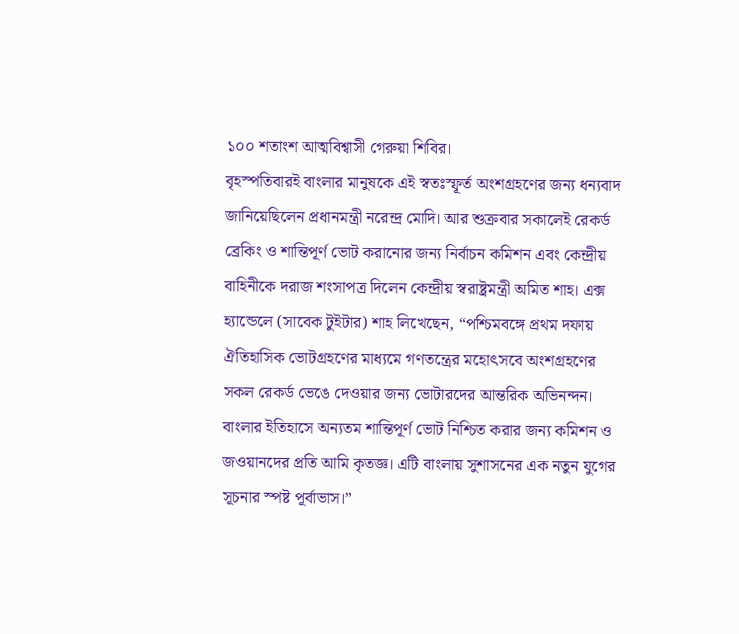১০০ শতাংশ আত্মবিশ্বাসী গেরুয়া শিবির।
বৃহস্পতিবারই বাংলার মানুষকে এই স্বতঃস্ফূর্ত অংশগ্রহণের জন্য ধন্যবাদ জানিয়েছিলেন প্রধানমন্ত্রী নরেন্দ্র মোদি। আর শুক্রবার সকালেই রেকর্ড ব্রেকিং ও শান্তিপূর্ণ ভোট করানোর জন্য নির্বাচন কমিশন এবং কেন্দ্রীয় বাহিনীকে দরাজ শংসাপত্র দিলেন কেন্দ্রীয় স্বরাষ্ট্রমন্ত্রী অমিত শাহ। এক্স হ্যান্ডেলে (সাবেক টুইটার) শাহ লিখেছেন, “পশ্চিমবঙ্গে প্রথম দফায় ঐতিহাসিক ভোটগ্রহণের মাধ্যমে গণতন্ত্রের মহোৎসবে অংশগ্রহণের সকল রেকর্ড ভেঙে দেওয়ার জন্য ভোটারদের আন্তরিক অভিনন্দন। বাংলার ইতিহাসে অন্যতম শান্তিপূর্ণ ভোট নিশ্চিত করার জন্য কমিশন ও জওয়ানদের প্রতি আমি কৃতজ্ঞ। এটি বাংলায় সুশাসনের এক নতুন যুগের সূচনার স্পষ্ট পূর্বাভাস।”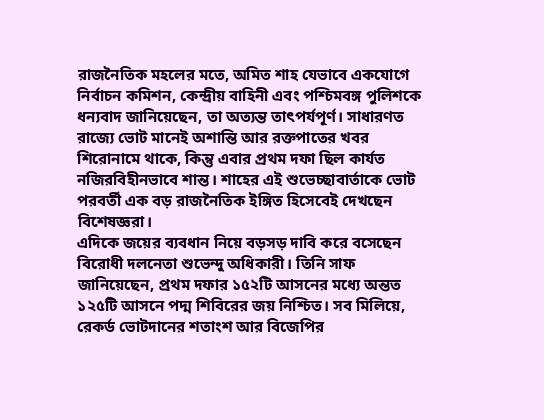রাজনৈতিক মহলের মতে, অমিত শাহ যেভাবে একযোগে নির্বাচন কমিশন, কেন্দ্রীয় বাহিনী এবং পশ্চিমবঙ্গ পুলিশকে ধন্যবাদ জানিয়েছেন, তা অত্যন্ত তাৎপর্যপূর্ণ। সাধারণত রাজ্যে ভোট মানেই অশান্তি আর রক্তপাতের খবর শিরোনামে থাকে, কিন্তু এবার প্রথম দফা ছিল কার্যত নজিরবিহীনভাবে শান্ত। শাহের এই শুভেচ্ছাবার্তাকে ভোট পরবর্তী এক বড় রাজনৈতিক ইঙ্গিত হিসেবেই দেখছেন বিশেষজ্ঞরা।
এদিকে জয়ের ব্যবধান নিয়ে বড়সড় দাবি করে বসেছেন বিরোধী দলনেতা শুভেন্দু অধিকারী। তিনি সাফ জানিয়েছেন, প্রথম দফার ১৫২টি আসনের মধ্যে অন্তত ১২৫টি আসনে পদ্ম শিবিরের জয় নিশ্চিত। সব মিলিয়ে, রেকর্ড ভোটদানের শতাংশ আর বিজেপির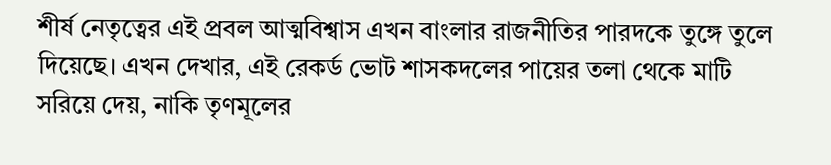শীর্ষ নেতৃত্বের এই প্রবল আত্মবিশ্বাস এখন বাংলার রাজনীতির পারদকে তুঙ্গে তুলে দিয়েছে। এখন দেখার, এই রেকর্ড ভোট শাসকদলের পায়ের তলা থেকে মাটি সরিয়ে দেয়, নাকি তৃণমূলের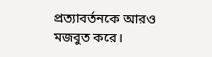প্রত্যাবর্তনকে আরও মজবুত করে।